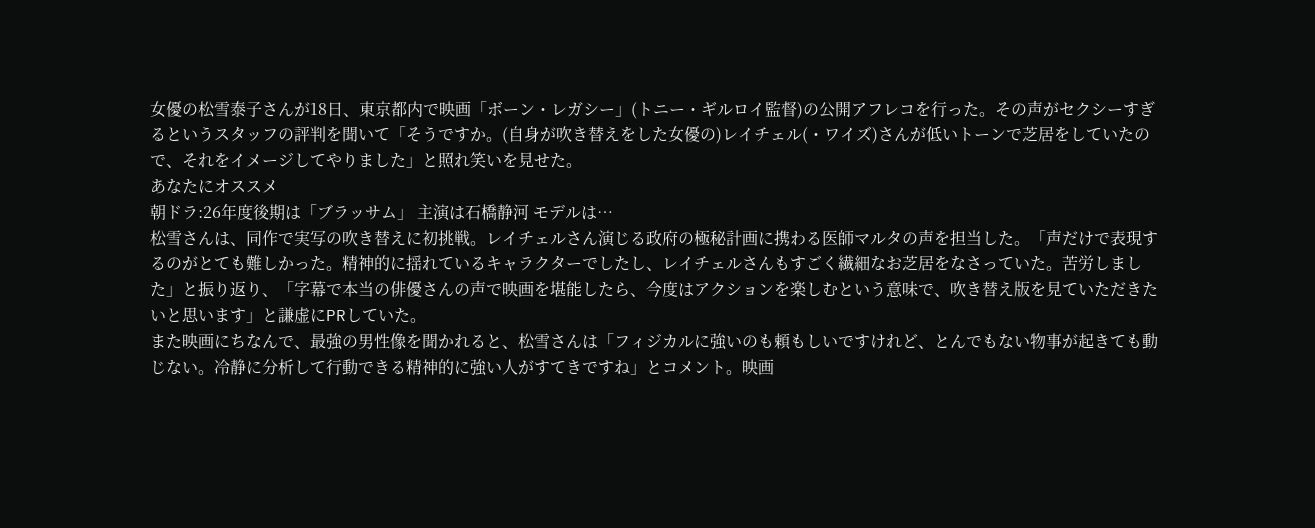女優の松雪泰子さんが18日、東京都内で映画「ボーン・レガシー」(トニー・ギルロイ監督)の公開アフレコを行った。その声がセクシーすぎるというスタッフの評判を聞いて「そうですか。(自身が吹き替えをした女優の)レイチェル(・ワイズ)さんが低いトーンで芝居をしていたので、それをイメージしてやりました」と照れ笑いを見せた。
あなたにオススメ
朝ドラ:26年度後期は「ブラッサム」 主演は石橋静河 モデルは…
松雪さんは、同作で実写の吹き替えに初挑戦。レイチェルさん演じる政府の極秘計画に携わる医師マルタの声を担当した。「声だけで表現するのがとても難しかった。精神的に揺れているキャラクターでしたし、レイチェルさんもすごく繊細なお芝居をなさっていた。苦労しました」と振り返り、「字幕で本当の俳優さんの声で映画を堪能したら、今度はアクションを楽しむという意味で、吹き替え版を見ていただきたいと思います」と謙虚にPRしていた。
また映画にちなんで、最強の男性像を聞かれると、松雪さんは「フィジカルに強いのも頼もしいですけれど、とんでもない物事が起きても動じない。冷静に分析して行動できる精神的に強い人がすてきですね」とコメント。映画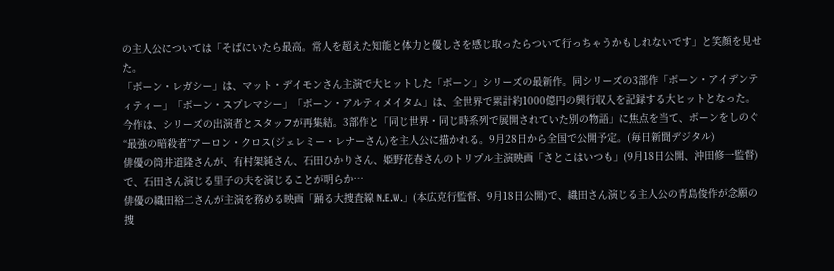の主人公については「そばにいたら最高。常人を超えた知能と体力と優しさを感じ取ったらついて行っちゃうかもしれないです」と笑顔を見せた。
「ボーン・レガシー」は、マット・デイモンさん主演で大ヒットした「ボーン」シリーズの最新作。同シリーズの3部作「ボーン・アイデンティティー」「ボーン・スプレマシー」「ボーン・アルティメイタム」は、全世界で累計約1000億円の興行収入を記録する大ヒットとなった。今作は、シリーズの出演者とスタッフが再集結。3部作と「同じ世界・同じ時系列で展開されていた別の物語」に焦点を当て、ボーンをしのぐ“最強の暗殺者”アーロン・クロス(ジェレミー・レナーさん)を主人公に描かれる。9月28日から全国で公開予定。(毎日新聞デジタル)
俳優の筒井道隆さんが、有村架純さん、石田ひかりさん、姫野花春さんのトリプル主演映画「さとこはいつも」(9月18日公開、沖田修一監督)で、石田さん演じる里子の夫を演じることが明らか…
俳優の織田裕二さんが主演を務める映画「踊る大捜査線 N.E.W.」(本広克行監督、9月18日公開)で、織田さん演じる主人公の青島俊作が念願の捜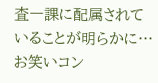査一課に配属されていることが明らかに…
お笑いコン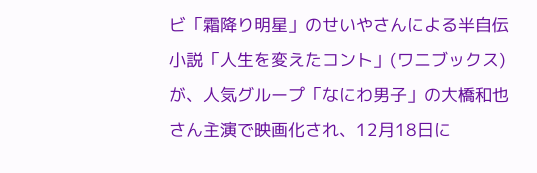ビ「霜降り明星」のせいやさんによる半自伝小説「人生を変えたコント」(ワニブックス)が、人気グループ「なにわ男子」の大橋和也さん主演で映画化され、12月18日に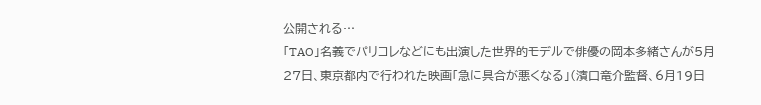公開される…
「TAO」名義でパリコレなどにも出演した世界的モデルで俳優の岡本多緒さんが5月27日、東京都内で行われた映画「急に具合が悪くなる」(濱口竜介監督、6月19日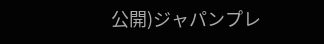公開)ジャパンプレ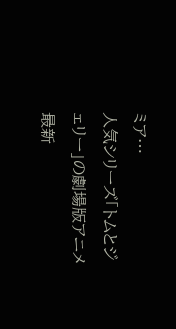ミア…
人気シリーズ「トムとジェリー」の劇場版アニメ最新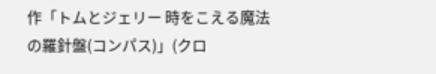作「トムとジェリー 時をこえる魔法の羅針盤(コンパス)」(クロ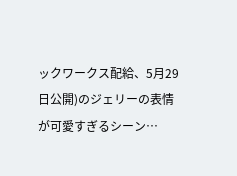ックワークス配給、5月29日公開)のジェリーの表情が可愛すぎるシーン…